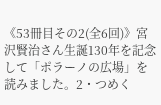《53冊目その2(全6回)》宮沢賢治さん生誕130年を記念して「ポラーノの広場」を読みました。2・つめく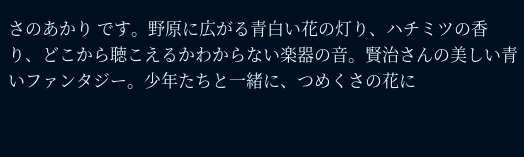さのあかり です。野原に広がる青白い花の灯り、ハチミツの香り、どこから聴こえるかわからない楽器の音。賢治さんの美しい青いファンタジー。少年たちと一緒に、つめくさの花に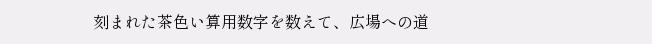刻まれた茶色い算用数字を数えて、広場への道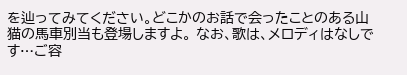を辿ってみてください。どこかのお話で会ったことのある山猫の馬車別当も登場しますよ。 なお、歌は、メロディはなしです…ご容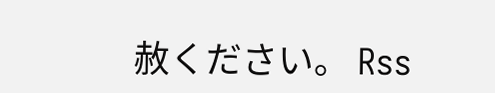赦ください。 Rss